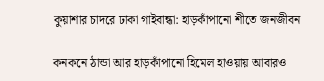কুয়াশার চাদরে ঢাকা গাইবান্ধা: হাড়কাঁপানো শীতে জনজীবন

কনকনে ঠান্ডা আর হাড়কাঁপানো হিমেল হাওয়ায় আবারও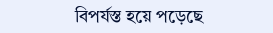বিপর্যস্ত হয়ে পড়েছে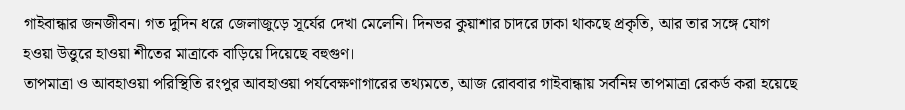গাইবান্ধার জনজীবন। গত দুদিন ধরে জেলাজুড়ে সূর্যের দেখা মেলেনি। দিনভর কুয়াশার চাদরে ঢাকা থাকছে প্রকৃতি, আর তার সঙ্গে যোগ হওয়া উত্তুরে হাওয়া শীতের মাত্রাকে বাড়িয়ে দিয়েছে বহুগুণ।
তাপমাত্রা ও আবহাওয়া পরিস্থিতি রংপুর আবহাওয়া পর্যবেক্ষণাগারের তথ্যমতে, আজ রোববার গাইবান্ধায় সর্বনিম্ন তাপমাত্রা রেকর্ড করা হয়েছে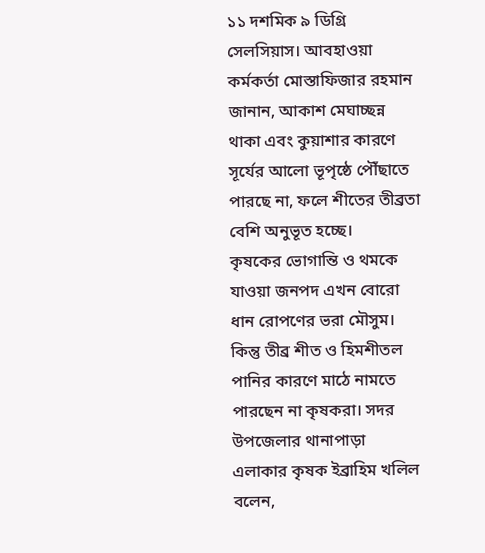১১ দশমিক ৯ ডিগ্রি সেলসিয়াস। আবহাওয়া কর্মকর্তা মোস্তাফিজার রহমান জানান, আকাশ মেঘাচ্ছন্ন থাকা এবং কুয়াশার কারণে সূর্যের আলো ভূপৃষ্ঠে পৌঁছাতে পারছে না, ফলে শীতের তীব্রতা বেশি অনুভূত হচ্ছে।
কৃষকের ভোগান্তি ও থমকে যাওয়া জনপদ এখন বোরো ধান রোপণের ভরা মৌসুম। কিন্তু তীব্র শীত ও হিমশীতল পানির কারণে মাঠে নামতে পারছেন না কৃষকরা। সদর উপজেলার থানাপাড়া এলাকার কৃষক ইব্রাহিম খলিল বলেন,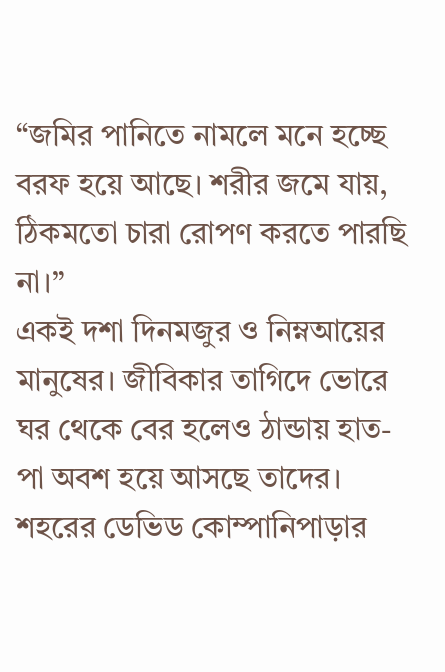“জমির পানিতে নামলে মনে হচ্ছে বরফ হয়ে আছে। শরীর জমে যায়, ঠিকমতো চারা রোপণ করতে পারছি না।”
একই দশা দিনমজুর ও নিম্নআয়ের মানুষের। জীবিকার তাগিদে ভোরে ঘর থেকে বের হলেও ঠান্ডায় হাত-পা অবশ হয়ে আসছে তাদের। শহরের ডেভিড কোম্পানিপাড়ার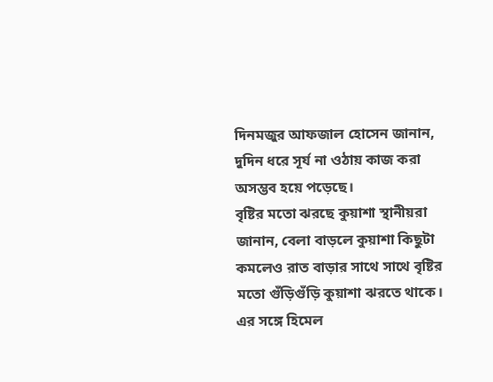দিনমজুর আফজাল হোসেন জানান, দুদিন ধরে সূর্য না ওঠায় কাজ করা অসম্ভব হয়ে পড়েছে।
বৃষ্টির মতো ঝরছে কুয়াশা স্থানীয়রা জানান, বেলা বাড়লে কুয়াশা কিছুটা কমলেও রাত বাড়ার সাথে সাথে বৃষ্টির মতো গুঁড়িগুঁড়ি কুয়াশা ঝরতে থাকে। এর সঙ্গে হিমেল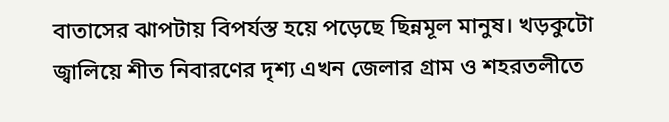বাতাসের ঝাপটায় বিপর্যস্ত হয়ে পড়েছে ছিন্নমূল মানুষ। খড়কুটো জ্বালিয়ে শীত নিবারণের দৃশ্য এখন জেলার গ্রাম ও শহরতলীতে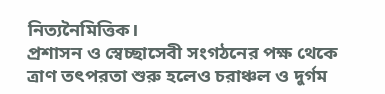নিত্যনৈমিত্তিক।
প্রশাসন ও স্বেচ্ছাসেবী সংগঠনের পক্ষ থেকে ত্রাণ তৎপরতা শুরু হলেও চরাঞ্চল ও দুর্গম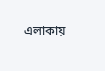এলাকায়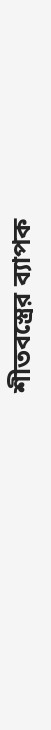শীতবস্ত্রের ব্যাপক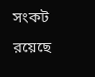সংকট রয়েছে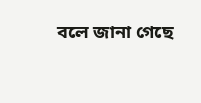বলে জানা গেছে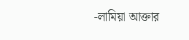-লামিয়া আক্তার